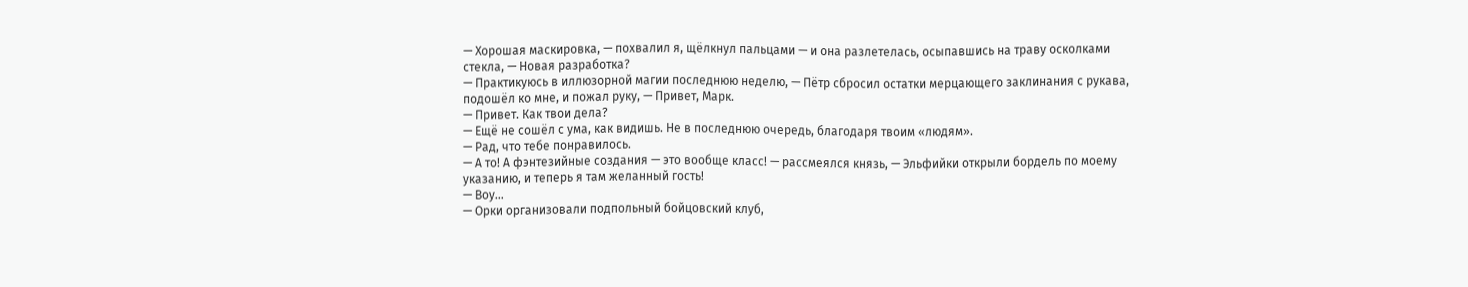— Хорошая маскировка, — похвалил я, щёлкнул пальцами — и она разлетелась, осыпавшись на траву осколками стекла, — Новая разработка?
— Практикуюсь в иллюзорной магии последнюю неделю, — Пётр сбросил остатки мерцающего заклинания с рукава, подошёл ко мне, и пожал руку, — Привет, Марк.
— Привет. Как твои дела?
— Ещё не сошёл с ума, как видишь. Не в последнюю очередь, благодаря твоим «людям».
— Рад, что тебе понравилось.
— А то! А фэнтезийные создания — это вообще класс! — рассмеялся князь, — Эльфийки открыли бордель по моему указанию, и теперь я там желанный гость!
— Воу…
— Орки организовали подпольный бойцовский клуб,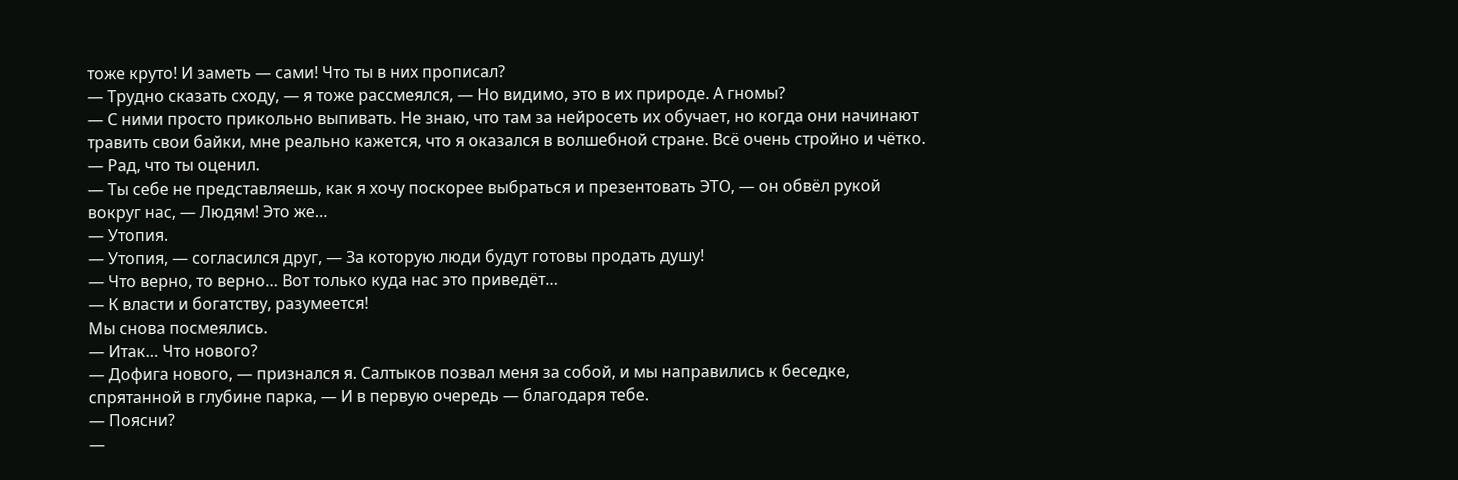тоже круто! И заметь — сами! Что ты в них прописал?
— Трудно сказать сходу, — я тоже рассмеялся, — Но видимо, это в их природе. А гномы?
— С ними просто прикольно выпивать. Не знаю, что там за нейросеть их обучает, но когда они начинают травить свои байки, мне реально кажется, что я оказался в волшебной стране. Всё очень стройно и чётко.
— Рад, что ты оценил.
— Ты себе не представляешь, как я хочу поскорее выбраться и презентовать ЭТО, — он обвёл рукой вокруг нас, — Людям! Это же…
— Утопия.
— Утопия, — согласился друг, — За которую люди будут готовы продать душу!
— Что верно, то верно… Вот только куда нас это приведёт…
— К власти и богатству, разумеется!
Мы снова посмеялись.
— Итак… Что нового?
— Дофига нового, — признался я. Салтыков позвал меня за собой, и мы направились к беседке, спрятанной в глубине парка, — И в первую очередь — благодаря тебе.
— Поясни?
—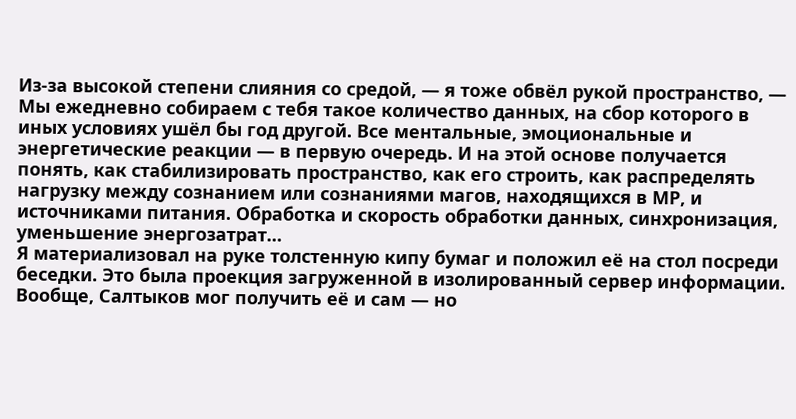Из-за высокой степени слияния со средой, — я тоже обвёл рукой пространство, — Мы ежедневно собираем с тебя такое количество данных, на сбор которого в иных условиях ушёл бы год другой. Все ментальные, эмоциональные и энергетические реакции — в первую очередь. И на этой основе получается понять, как стабилизировать пространство, как его строить, как распределять нагрузку между сознанием или сознаниями магов, находящихся в МР, и источниками питания. Обработка и скорость обработки данных, синхронизация, уменьшение энергозатрат…
Я материализовал на руке толстенную кипу бумаг и положил её на стол посреди беседки. Это была проекция загруженной в изолированный сервер информации. Вообще, Салтыков мог получить её и сам — но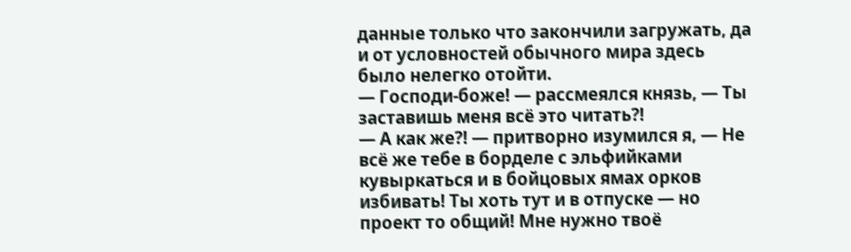данные только что закончили загружать, да и от условностей обычного мира здесь было нелегко отойти.
— Господи-боже! — рассмеялся князь, — Ты заставишь меня всё это читать⁈
— А как же⁈ — притворно изумился я, — Не всё же тебе в борделе с эльфийками кувыркаться и в бойцовых ямах орков избивать! Ты хоть тут и в отпуске — но проект то общий! Мне нужно твоё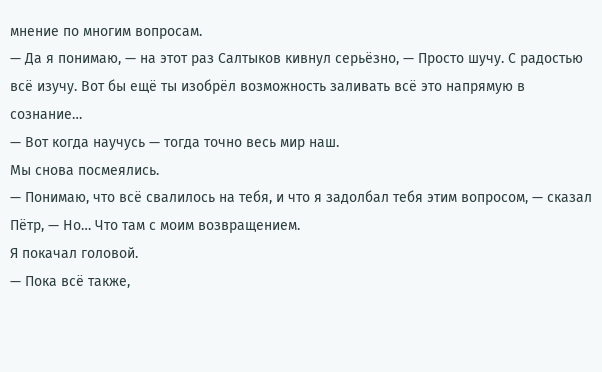мнение по многим вопросам.
— Да я понимаю, — на этот раз Салтыков кивнул серьёзно, — Просто шучу. С радостью всё изучу. Вот бы ещё ты изобрёл возможность заливать всё это напрямую в сознание…
— Вот когда научусь — тогда точно весь мир наш.
Мы снова посмеялись.
— Понимаю, что всё свалилось на тебя, и что я задолбал тебя этим вопросом, — сказал Пётр, — Но… Что там с моим возвращением.
Я покачал головой.
— Пока всё также,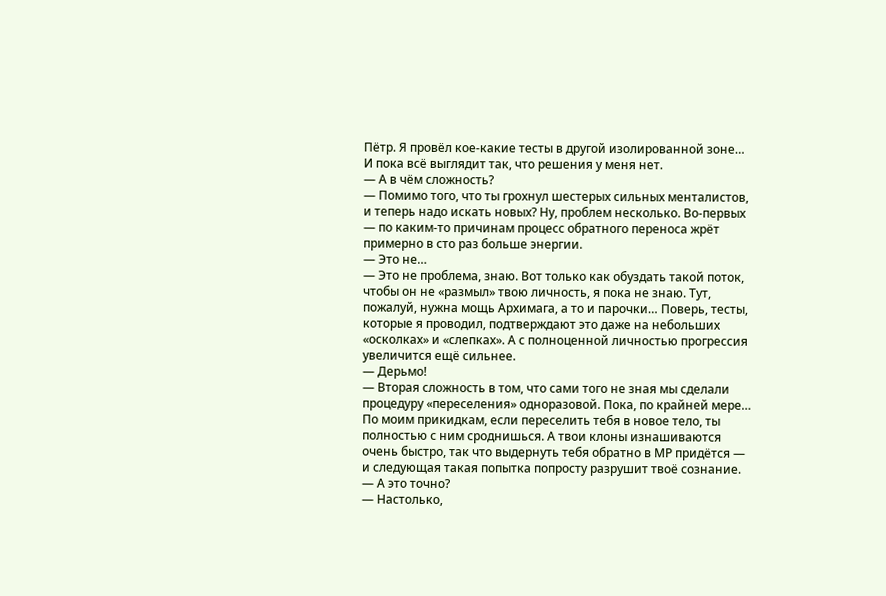Пётр. Я провёл кое-какие тесты в другой изолированной зоне… И пока всё выглядит так, что решения у меня нет.
— А в чём сложность?
— Помимо того, что ты грохнул шестерых сильных менталистов, и теперь надо искать новых? Ну, проблем несколько. Во-первых — по каким-то причинам процесс обратного переноса жрёт примерно в сто раз больше энергии.
— Это не…
— Это не проблема, знаю. Вот только как обуздать такой поток, чтобы он не «размыл» твою личность, я пока не знаю. Тут, пожалуй, нужна мощь Архимага, а то и парочки… Поверь, тесты, которые я проводил, подтверждают это даже на небольших «осколках» и «слепках». А с полноценной личностью прогрессия увеличится ещё сильнее.
— Дерьмо!
— Вторая сложность в том, что сами того не зная мы сделали процедуру «переселения» одноразовой. Пока, по крайней мере… По моим прикидкам, если переселить тебя в новое тело, ты полностью с ним сроднишься. А твои клоны изнашиваются очень быстро, так что выдернуть тебя обратно в МР придётся — и следующая такая попытка попросту разрушит твоё сознание.
— А это точно?
— Настолько,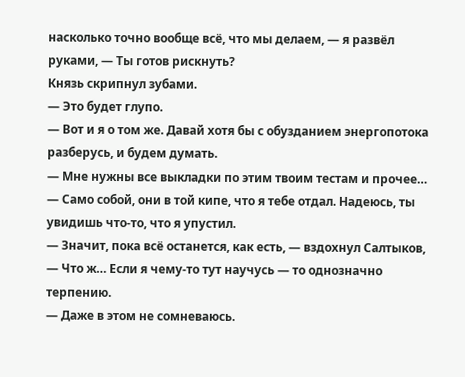насколько точно вообще всё, что мы делаем, — я развёл руками, — Ты готов рискнуть?
Князь скрипнул зубами.
— Это будет глупо.
— Вот и я о том же. Давай хотя бы с обузданием энергопотока разберусь, и будем думать.
— Мне нужны все выкладки по этим твоим тестам и прочее…
— Само собой, они в той кипе, что я тебе отдал. Надеюсь, ты увидишь что-то, что я упустил.
— Значит, пока всё останется, как есть, — вздохнул Салтыков, — Что ж… Если я чему-то тут научусь — то однозначно терпению.
— Даже в этом не сомневаюсь.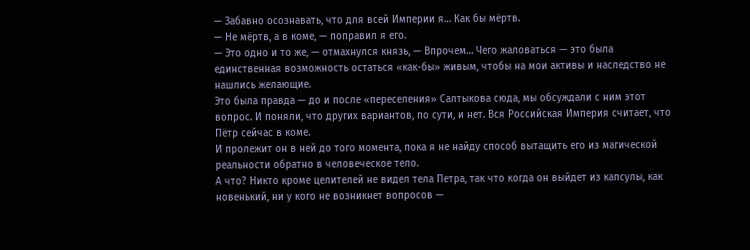— Забавно осознавать, что для всей Империи я… Как бы мёртв.
— Не мёртв, а в коме, — поправил я его.
— Это одно и то же, — отмахнулся князь, — Впрочем… Чего жаловаться — это была единственная возможность остаться «как-бы» живым, чтобы на мои активы и наследство не нашлись желающие.
Это была правда — до и после «переселения» Салтыкова сюда, мы обсуждали с ним этот вопрос. И поняли, что других вариантов, по сути, и нет. Вся Российская Империя считает, что Пётр сейчас в коме.
И пролежит он в ней до того момента, пока я не найду способ вытащить его из магической реальности обратно в человеческое тело.
А что? Никто кроме целителей не видел тела Петра, так что когда он выйдет из капсулы, как новенький, ни у кого не возникнет вопросов —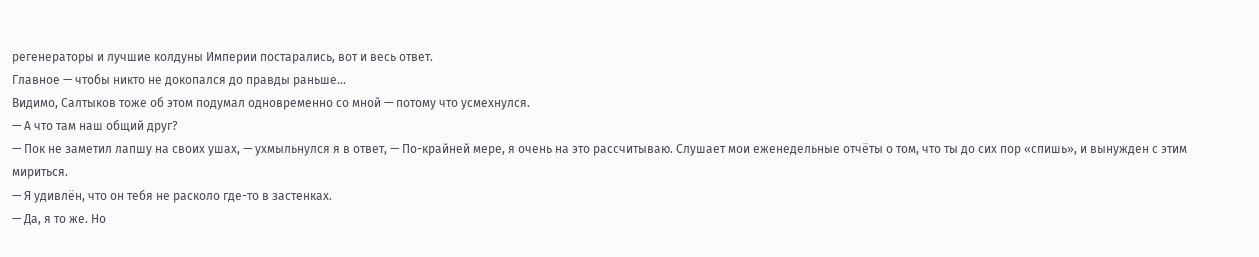регенераторы и лучшие колдуны Империи постарались, вот и весь ответ.
Главное — чтобы никто не докопался до правды раньше…
Видимо, Салтыков тоже об этом подумал одновременно со мной — потому что усмехнулся.
— А что там наш общий друг?
— Пок не заметил лапшу на своих ушах, — ухмыльнулся я в ответ, — По-крайней мере, я очень на это рассчитываю. Слушает мои еженедельные отчёты о том, что ты до сих пор «спишь», и вынужден с этим мириться.
— Я удивлён, что он тебя не расколо где-то в застенках.
— Да, я то же. Но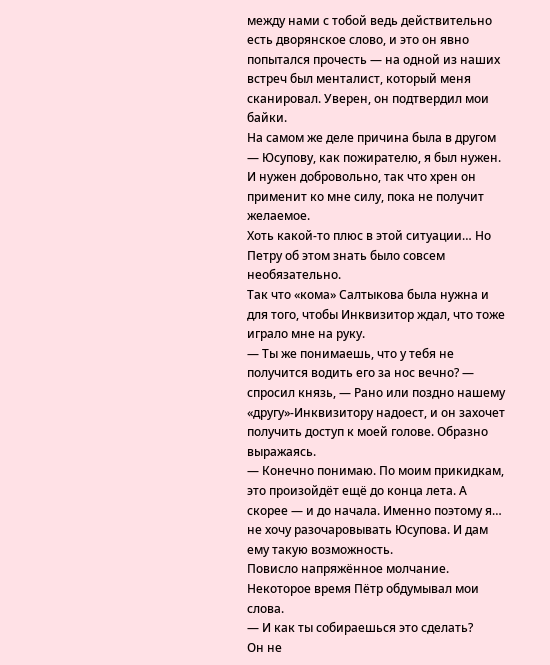между нами с тобой ведь действительно есть дворянское слово, и это он явно попытался прочесть — на одной из наших встреч был менталист, который меня сканировал. Уверен, он подтвердил мои байки.
На самом же деле причина была в другом — Юсупову, как пожирателю, я был нужен. И нужен добровольно, так что хрен он применит ко мне силу, пока не получит желаемое.
Хоть какой-то плюс в этой ситуации… Но Петру об этом знать было совсем необязательно.
Так что «кома» Салтыкова была нужна и для того, чтобы Инквизитор ждал, что тоже играло мне на руку.
— Ты же понимаешь, что у тебя не получится водить его за нос вечно? — спросил князь, — Рано или поздно нашему «другу»-Инквизитору надоест, и он захочет получить доступ к моей голове. Образно выражаясь.
— Конечно понимаю. По моим прикидкам, это произойдёт ещё до конца лета. А скорее — и до начала. Именно поэтому я… не хочу разочаровывать Юсупова. И дам ему такую возможность.
Повисло напряжённое молчание.
Некоторое время Пётр обдумывал мои слова.
— И как ты собираешься это сделать?
Он не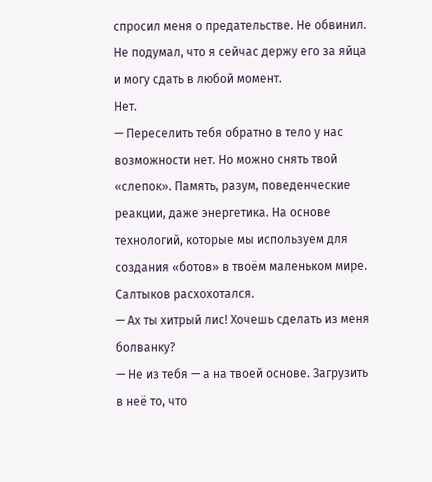спросил меня о предательстве. Не обвинил. Не подумал, что я сейчас держу его за яйца и могу сдать в любой момент.
Нет.
— Переселить тебя обратно в тело у нас возможности нет. Но можно снять твой «слепок». Память, разум, поведенческие реакции, даже энергетика. На основе технологий, которые мы используем для создания «ботов» в твоём маленьком мире.
Салтыков расхохотался.
— Ах ты хитрый лис! Хочешь сделать из меня болванку?
— Не из тебя — а на твоей основе. Загрузить в неё то, что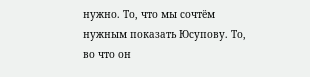нужно. То, что мы сочтём нужным показать Юсупову. То, во что он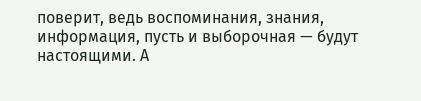поверит, ведь воспоминания, знания, информация, пусть и выборочная — будут настоящими. А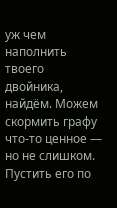уж чем наполнить твоего двойника, найдём. Можем скормить графу что-то ценное — но не слишком. Пустить его по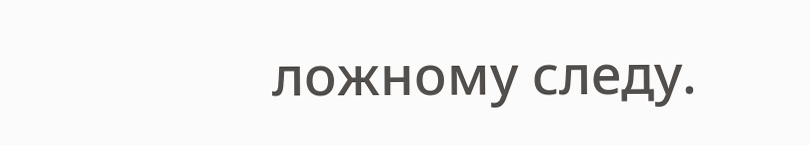ложному следу.